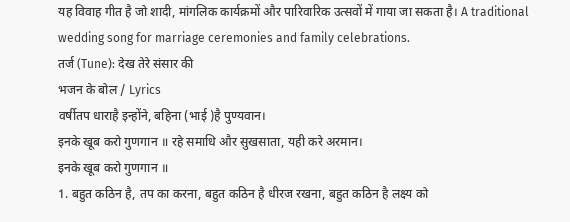यह विवाह गीत है जो शादी, मांगलिक कार्यक्रमों और पारिवारिक उत्सवों में गाया जा सकता है। A traditional wedding song for marriage ceremonies and family celebrations.
तर्ज (Tune): देख तेरे संसार की
भजन के बोल / Lyrics
वर्षीतप धाराहै इन्होंने, बहिना (भाई )है पुण्यवान।
इनके खूब करो गुणगान ॥ रहे समाधि और सुखसाता, यही करे अरमान।
इनके खूब करो गुणगान ॥
1. बहुत कठिन है, तप का करना, बहुत कठिन है धीरज रखना, बहुत कठिन है लक्ष्य को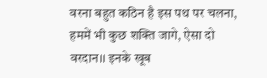वरना बहुत कठिन है इस पथ पर चलना, हममें भी कुछ शक्ति जागे, ऐसा दो वरदान।। इनके खूब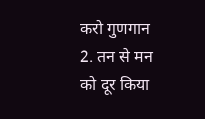करो गुणगान
2. तन से मन को दूर किया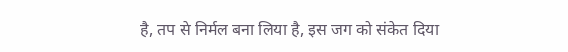है, तप से निर्मल बना लिया है, इस जग को संकेत दिया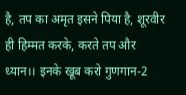है, तप का अमृत इसने पिया है, शूरवीर ही हिम्मत करके, करते तप और ध्यान।। इनके खूब करो गुणगान-2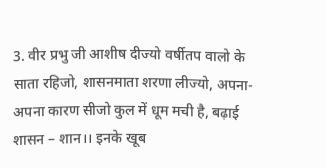3. वीर प्रभु जी आशीष दीज्यो वर्षीतप वालो के साता रहिजो, शासनमाता शरणा लीज्यो, अपना-अपना कारण सीजो कुल में धूम मची है, बढ़ाई शासन – शान।। इनके खूब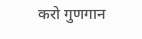करो गुणगान